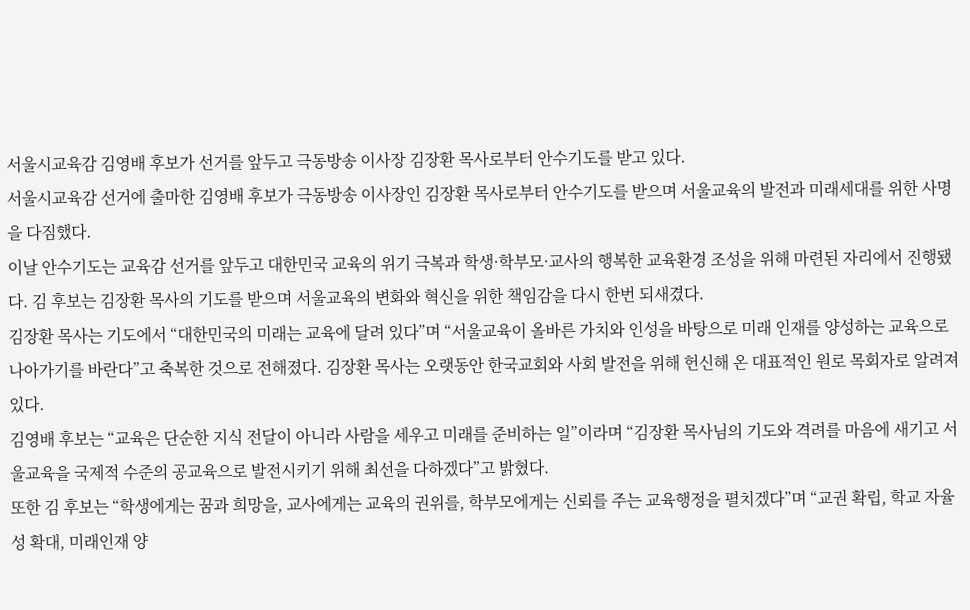서울시교육감 김영배 후보가 선거를 앞두고 극동방송 이사장 김장환 목사로부터 안수기도를 받고 있다.
서울시교육감 선거에 출마한 김영배 후보가 극동방송 이사장인 김장환 목사로부터 안수기도를 받으며 서울교육의 발전과 미래세대를 위한 사명을 다짐했다.
이날 안수기도는 교육감 선거를 앞두고 대한민국 교육의 위기 극복과 학생·학부모·교사의 행복한 교육환경 조성을 위해 마련된 자리에서 진행됐다. 김 후보는 김장환 목사의 기도를 받으며 서울교육의 변화와 혁신을 위한 책임감을 다시 한번 되새겼다.
김장환 목사는 기도에서 “대한민국의 미래는 교육에 달려 있다”며 “서울교육이 올바른 가치와 인성을 바탕으로 미래 인재를 양성하는 교육으로 나아가기를 바란다”고 축복한 것으로 전해졌다. 김장환 목사는 오랫동안 한국교회와 사회 발전을 위해 헌신해 온 대표적인 원로 목회자로 알려져 있다.
김영배 후보는 “교육은 단순한 지식 전달이 아니라 사람을 세우고 미래를 준비하는 일”이라며 “김장환 목사님의 기도와 격려를 마음에 새기고 서울교육을 국제적 수준의 공교육으로 발전시키기 위해 최선을 다하겠다”고 밝혔다.
또한 김 후보는 “학생에게는 꿈과 희망을, 교사에게는 교육의 권위를, 학부모에게는 신뢰를 주는 교육행정을 펼치겠다”며 “교권 확립, 학교 자율성 확대, 미래인재 양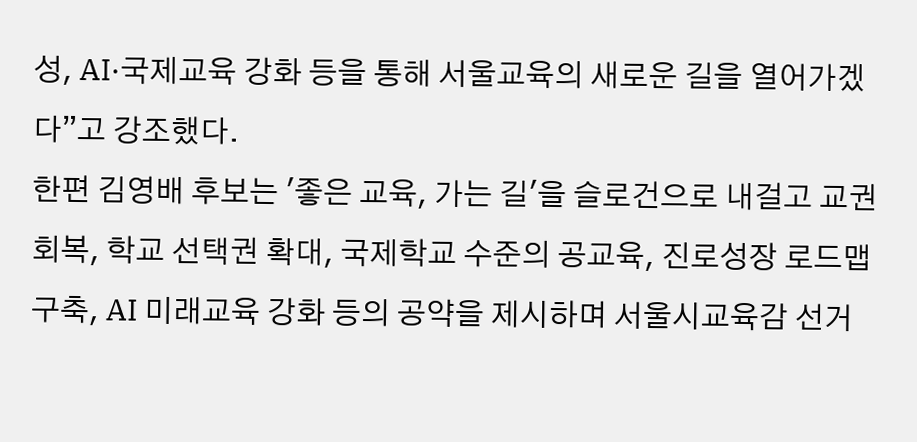성, AI·국제교육 강화 등을 통해 서울교육의 새로운 길을 열어가겠다”고 강조했다.
한편 김영배 후보는 '좋은 교육, 가는 길'을 슬로건으로 내걸고 교권 회복, 학교 선택권 확대, 국제학교 수준의 공교육, 진로성장 로드맵 구축, AI 미래교육 강화 등의 공약을 제시하며 서울시교육감 선거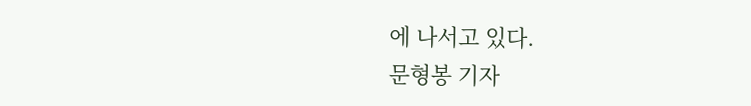에 나서고 있다.
문형봉 기자